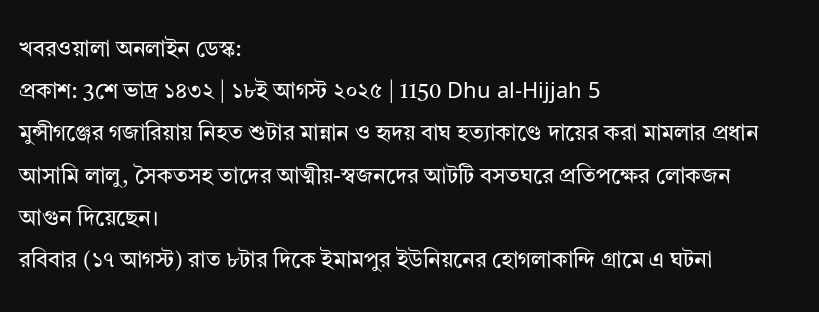খবরওয়ালা অনলাইন ডেস্ক:
প্রকাশ: 3শে ভাদ্র ১৪৩২ | ১৮ই আগস্ট ২০২৫ | 1150 Dhu al-Hijjah 5
মুন্সীগঞ্জের গজারিয়ায় নিহত শুটার মান্নান ও হৃদয় বাঘ হত্যাকাণ্ডে দায়ের করা মামলার প্রধান আসামি লালু, সৈকতসহ তাদের আত্মীয়-স্বজনদের আটটি বসতঘরে প্রতিপক্ষের লোকজন আগুন দিয়েছেন।
রবিবার (১৭ আগস্ট) রাত ৮টার দিকে ইমামপুর ইউনিয়নের হোগলাকান্দি গ্রামে এ ঘটনা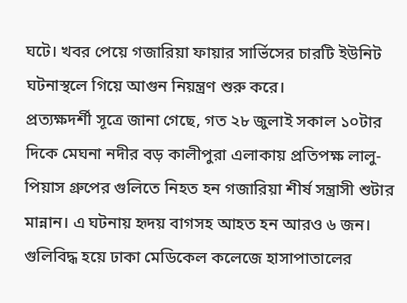ঘটে। খবর পেয়ে গজারিয়া ফায়ার সার্ভিসের চারটি ইউনিট ঘটনাস্থলে গিয়ে আগুন নিয়ন্ত্রণ শুরু করে।
প্রত্যক্ষদর্শী সূত্রে জানা গেছে, গত ২৮ জুলাই সকাল ১০টার দিকে মেঘনা নদীর বড় কালীপুরা এলাকায় প্রতিপক্ষ লালু-পিয়াস গ্রুপের গুলিতে নিহত হন গজারিয়া শীর্ষ সন্ত্রাসী শুটার মান্নান। এ ঘটনায় হৃদয় বাগসহ আহত হন আরও ৬ জন। গুলিবিদ্ধ হয়ে ঢাকা মেডিকেল কলেজে হাসাপাতালের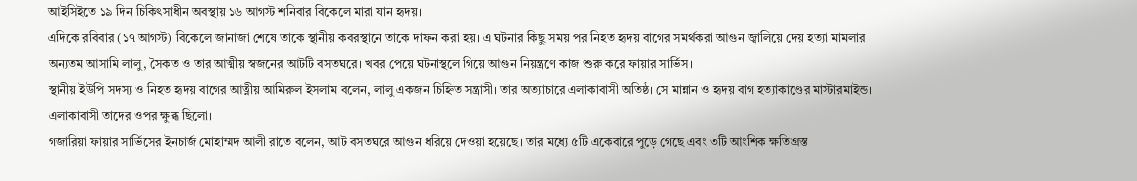আইসিইতে ১৯ দিন চিকিৎসাধীন অবস্থায় ১৬ আগস্ট শনিবার বিকেলে মারা যান হৃদয়।
এদিকে রবিবার (১৭ আগস্ট) বিকেলে জানাজা শেষে তাকে স্থানীয় কবরস্থানে তাকে দাফন করা হয়। এ ঘটনার কিছু সময় পর নিহত হৃদয় বাগের সমর্থকরা আগুন জ্বালিয়ে দেয় হত্যা মামলার অন্যতম আসামি লালু, সৈকত ও তার আত্মীয় স্বজনের আটটি বসতঘরে। খবর পেয়ে ঘটনাস্থলে গিয়ে আগুন নিয়ন্ত্রণে কাজ শুরু করে ফায়ার সার্ভিস।
স্থানীয় ইউপি সদস্য ও নিহত হৃদয় বাগের আত্নীয় আমিরুল ইসলাম বলেন, লালু একজন চিহ্নিত সন্ত্রাসী। তার অত্যাচারে এলাকাবাসী অতিষ্ঠ। সে মান্নান ও হৃদয় বাগ হত্যাকাণ্ডের মাস্টারমাইন্ড। এলাকাবাসী তাদের ওপর ক্ষুব্ধ ছিলো।
গজারিয়া ফায়ার সার্ভিসের ইনচার্জ মোহাম্মদ আলী রাতে বলেন, আট বসতঘরে আগুন ধরিয়ে দেওয়া হয়েছে। তার মধ্যে ৫টি একেবারে পুড়ে গেছে এবং ৩টি আংশিক ক্ষতিগ্রস্ত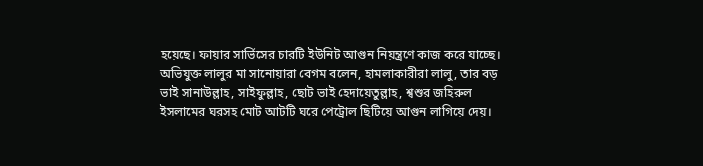হয়েছে। ফায়ার সার্ভিসের চারটি ইউনিট আগুন নিয়ন্ত্রণে কাজ করে যাচ্ছে।
অভিযুক্ত লালুর মা সানোয়ারা বেগম বলেন, হামলাকারীরা লালু, তার বড় ভাই সানাউল্লাহ, সাইফুল্লাহ, ছোট ভাই হেদায়েতুল্লাহ, শ্বশুর জহিরুল ইসলামের ঘরসহ মোট আটটি ঘরে পেট্রোল ছিটিয়ে আগুন লাগিয়ে দেয়।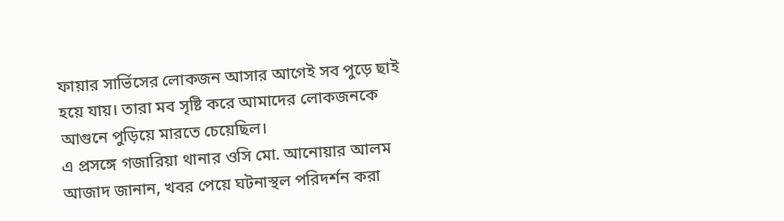ফায়ার সার্ভিসের লোকজন আসার আগেই সব পুড়ে ছাই হয়ে যায়। তারা মব সৃষ্টি করে আমাদের লোকজনকে আগুনে পুড়িয়ে মারতে চেয়েছিল।
এ প্রসঙ্গে গজারিয়া থানার ওসি মো. আনোয়ার আলম আজাদ জানান, খবর পেয়ে ঘটনাস্থল পরিদর্শন করা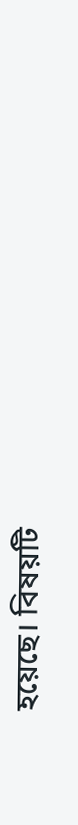হয়েছে। বিষয়টি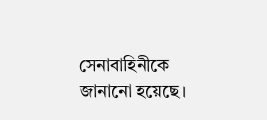সেনাবাহিনীকে জানানো হয়েছে।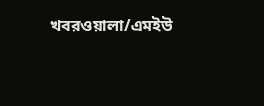খবরওয়ালা/এমইউ